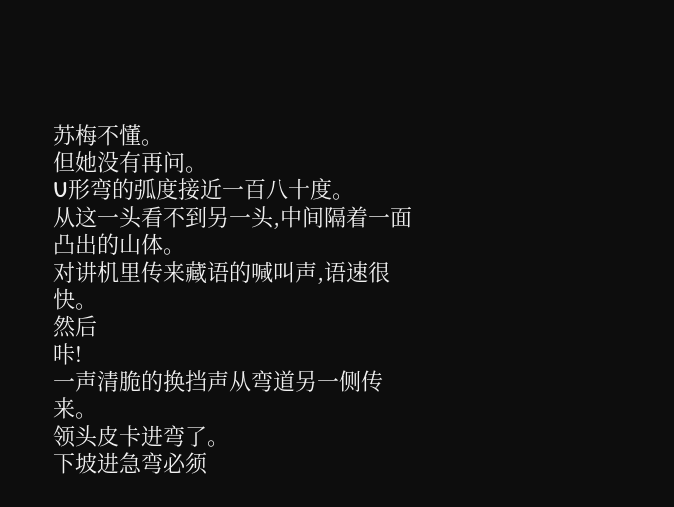苏梅不懂。
但她没有再问。
U形弯的弧度接近一百八十度。
从这一头看不到另一头,中间隔着一面凸出的山体。
对讲机里传来藏语的喊叫声,语速很快。
然后
咔!
一声清脆的换挡声从弯道另一侧传来。
领头皮卡进弯了。
下坡进急弯必须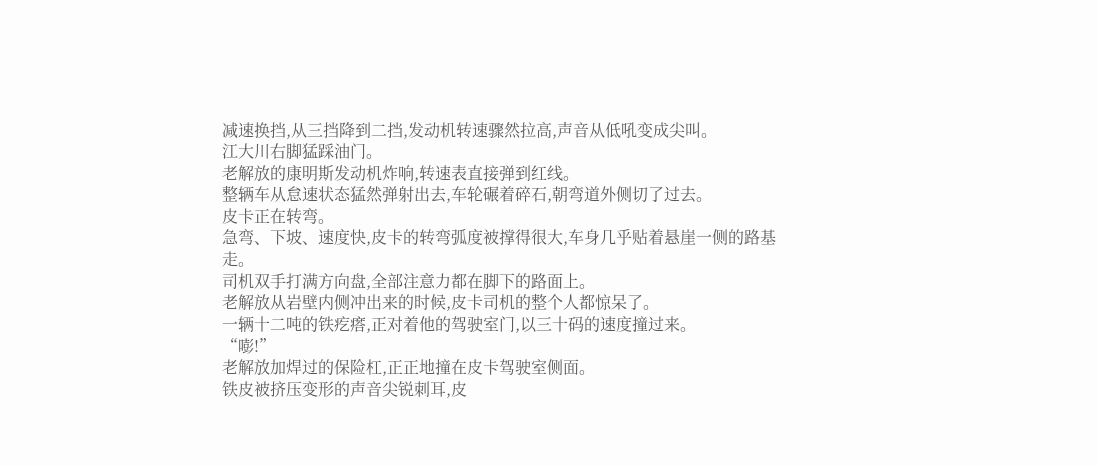减速换挡,从三挡降到二挡,发动机转速骤然拉高,声音从低吼变成尖叫。
江大川右脚猛踩油门。
老解放的康明斯发动机炸响,转速表直接弹到红线。
整辆车从怠速状态猛然弹射出去,车轮碾着碎石,朝弯道外侧切了过去。
皮卡正在转弯。
急弯、下坡、速度快,皮卡的转弯弧度被撑得很大,车身几乎贴着悬崖一侧的路基走。
司机双手打满方向盘,全部注意力都在脚下的路面上。
老解放从岩壁内侧冲出来的时候,皮卡司机的整个人都惊呆了。
一辆十二吨的铁疙瘩,正对着他的驾驶室门,以三十码的速度撞过来。
“嘭!”
老解放加焊过的保险杠,正正地撞在皮卡驾驶室侧面。
铁皮被挤压变形的声音尖锐刺耳,皮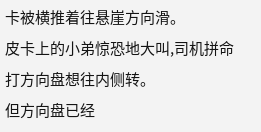卡被横推着往悬崖方向滑。
皮卡上的小弟惊恐地大叫,司机拼命打方向盘想往内侧转。
但方向盘已经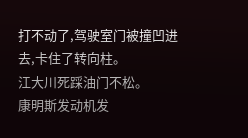打不动了,驾驶室门被撞凹进去,卡住了转向柱。
江大川死踩油门不松。
康明斯发动机发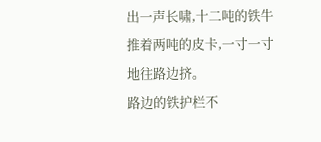出一声长啸,十二吨的铁牛推着两吨的皮卡,一寸一寸地往路边挤。
路边的铁护栏不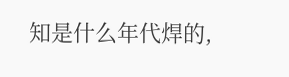知是什么年代焊的,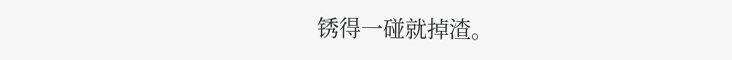锈得一碰就掉渣。